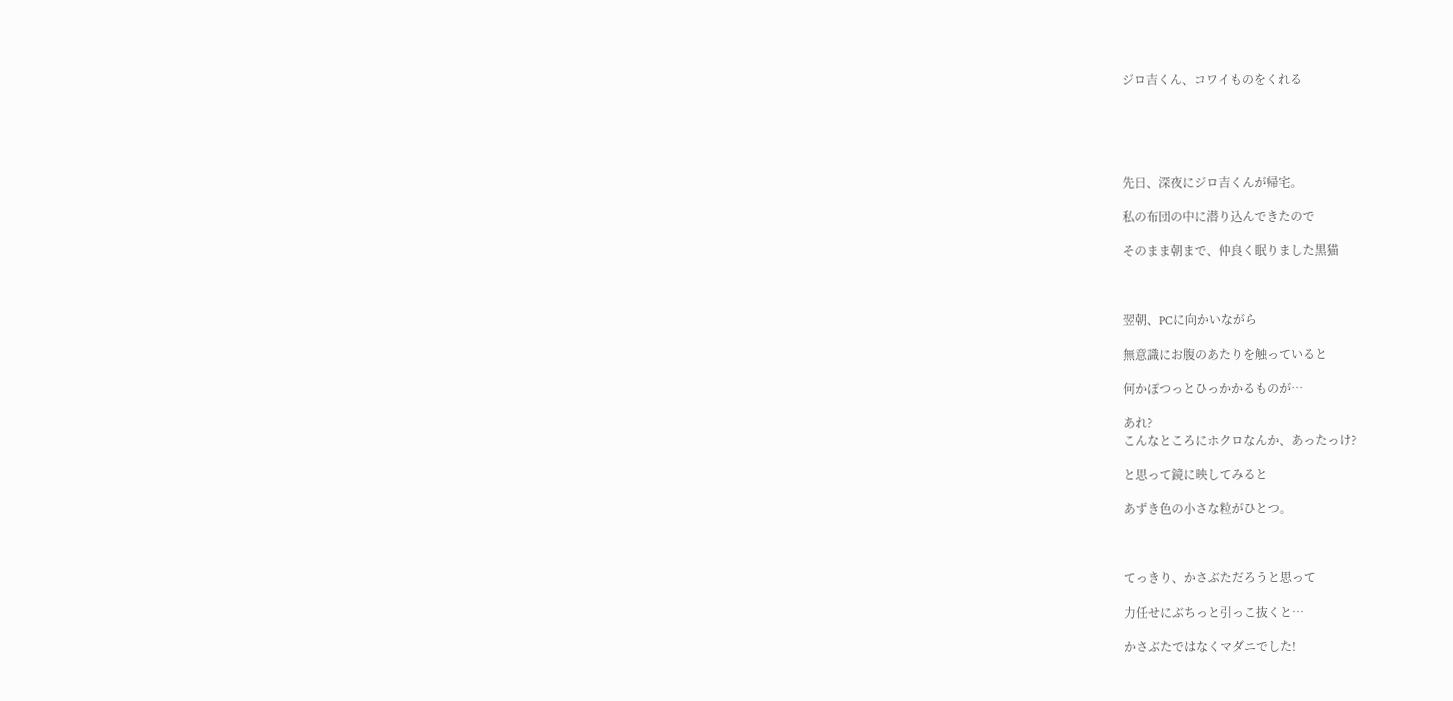ジロ吉くん、コワイものをくれる





先日、深夜にジロ吉くんが帰宅。

私の布団の中に潜り込んできたので

そのまま朝まで、仲良く眠りました黒猫



翌朝、PCに向かいながら

無意識にお腹のあたりを触っていると

何かぽつっとひっかかるものが…

あれ?
こんなところにホクロなんか、あったっけ?

と思って鏡に映してみると

あずき色の小さな粒がひとつ。



てっきり、かさぶただろうと思って

力任せにぶちっと引っこ抜くと…

かさぶたではなくマダニでした!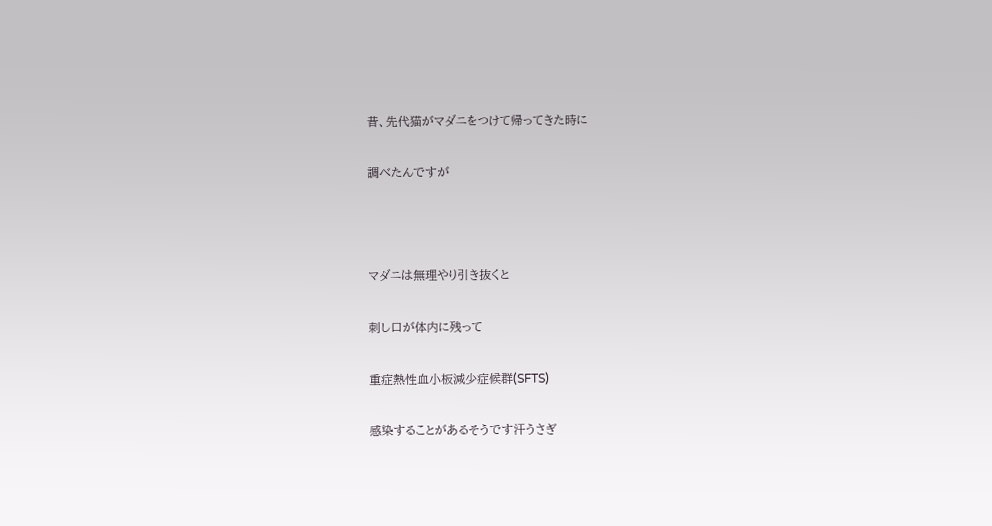昔、先代猫がマダニをつけて帰ってきた時に

調べたんですが



マダニは無理やり引き抜くと

刺し口が体内に残って

重症熱性血小板減少症候群(SFTS)

感染することがあるそうです汗うさぎ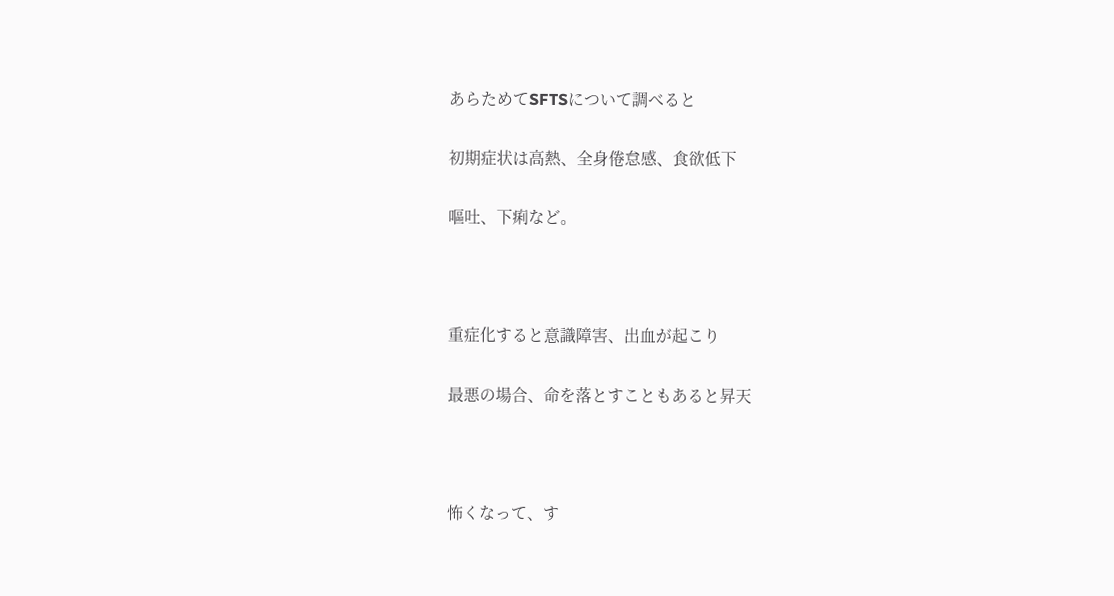あらためてSFTSについて調べると

初期症状は高熱、全身倦怠感、食欲低下

嘔吐、下痢など。



重症化すると意識障害、出血が起こり

最悪の場合、命を落とすこともあると昇天



怖くなって、す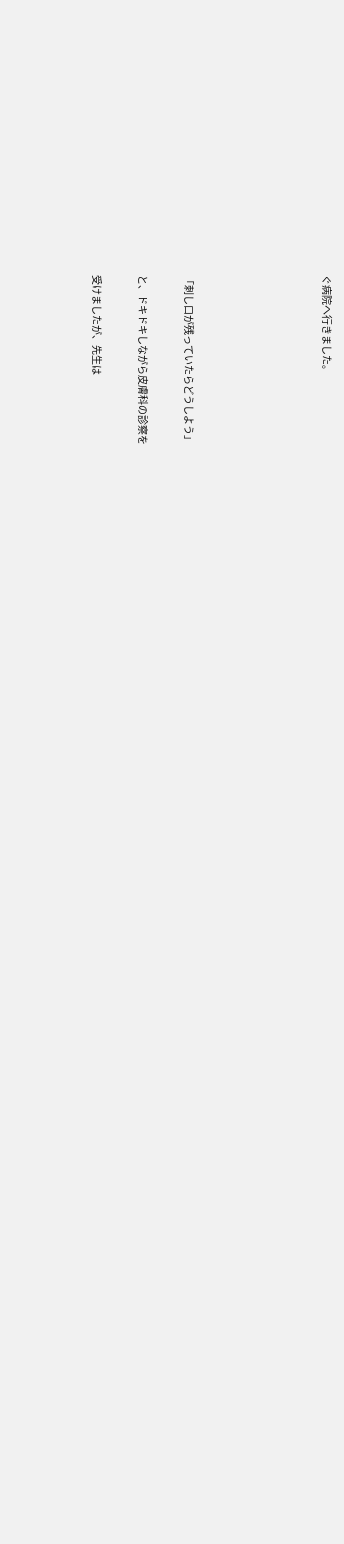ぐ病院へ行きました。





「刺し口が残っていたらどうしよう」

と、ドキドキしながら皮膚科の診察を

受けましたが、先生は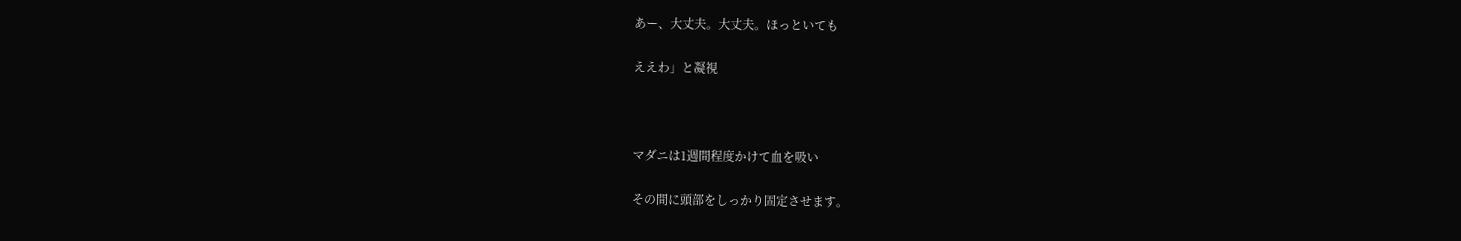あー、大丈夫。大丈夫。ほっといても

ええわ」と凝視



マダニは1週間程度かけて血を吸い

その間に頭部をしっかり固定させます。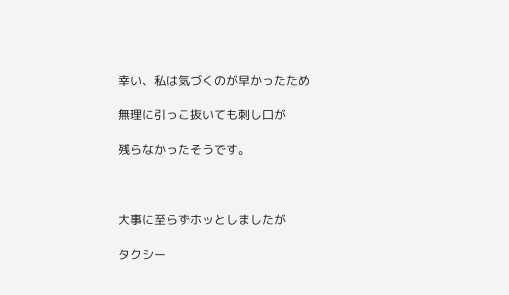幸い、私は気づくのが早かったため

無理に引っこ抜いても刺し口が

残らなかったそうです。



大事に至らずホッとしましたが

タクシー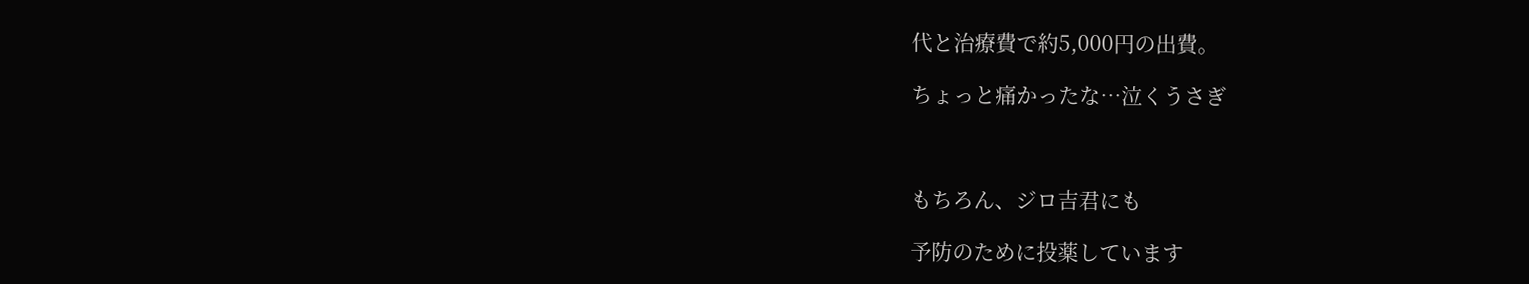代と治療費で約5,000円の出費。

ちょっと痛かったな…泣くうさぎ



もちろん、ジロ吉君にも

予防のために投薬しています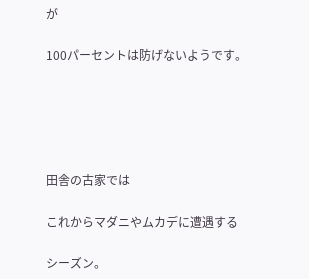が

100パーセントは防げないようです。





田舎の古家では

これからマダニやムカデに遭遇する

シーズン。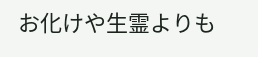お化けや生霊よりも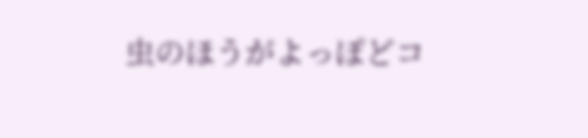虫のほうがよっぽどコ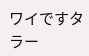ワイですタラー